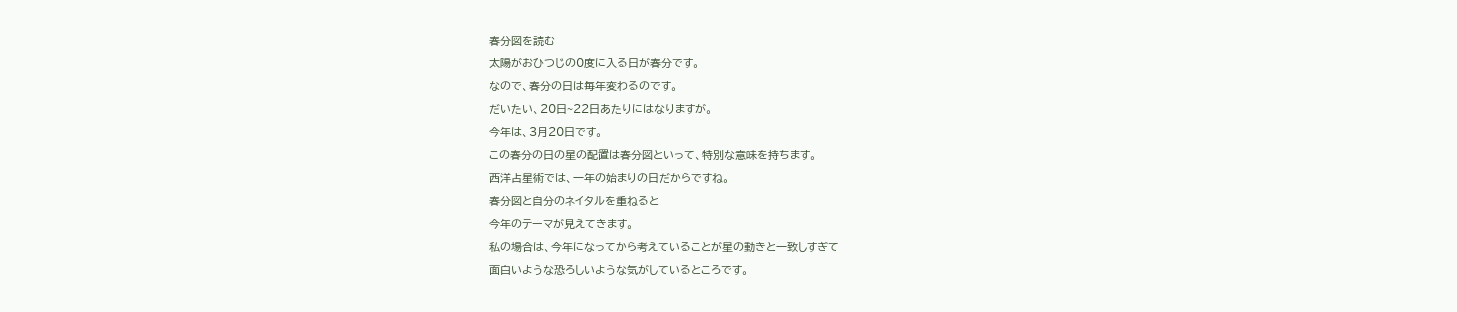春分図を読む
太陽がおひつじの0度に入る日が春分です。
なので、春分の日は毎年変わるのです。
だいたい、20日~22日あたりにはなりますが。
今年は、3月20日です。
この春分の日の星の配置は春分図といって、特別な意味を持ちます。
西洋占星術では、一年の始まりの日だからですね。
春分図と自分のネイタルを重ねると
今年のテーマが見えてきます。
私の場合は、今年になってから考えていることが星の動きと一致しすぎて
面白いような恐ろしいような気がしているところです。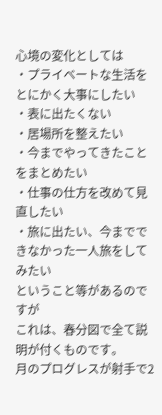心境の変化としては
・プライベートな生活をとにかく大事にしたい
・表に出たくない
・居場所を整えたい
・今までやってきたことをまとめたい
・仕事の仕方を改めて見直したい
・旅に出たい、今までできなかった一人旅をしてみたい
ということ等があるのですが
これは、春分図で全て説明が付くものです。
月のプログレスが射手で2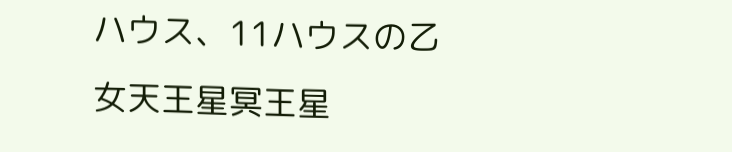ハウス、11ハウスの乙女天王星冥王星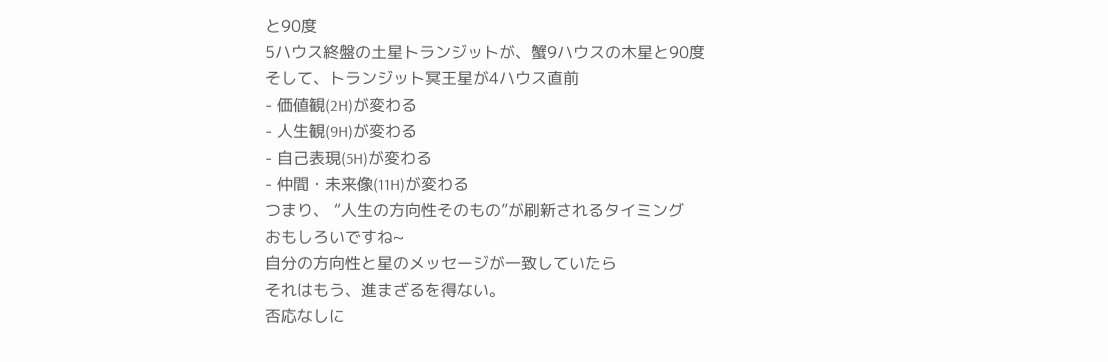と90度
5ハウス終盤の土星トランジットが、蟹9ハウスの木星と90度
そして、トランジット冥王星が4ハウス直前
- 価値観(2H)が変わる
- 人生観(9H)が変わる
- 自己表現(5H)が変わる
- 仲間・未来像(11H)が変わる
つまり、 “人生の方向性そのもの”が刷新されるタイミング
おもしろいですね~
自分の方向性と星のメッセージが一致していたら
それはもう、進まざるを得ない。
否応なしに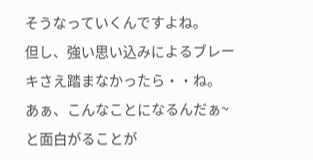そうなっていくんですよね。
但し、強い思い込みによるブレーキさえ踏まなかったら・・ね。
あぁ、こんなことになるんだぁ~と面白がることが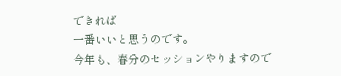できれば
一番いいと思うのです。
今年も、春分のセッションやりますので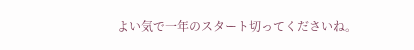よい気で一年のスタート切ってくださいね。